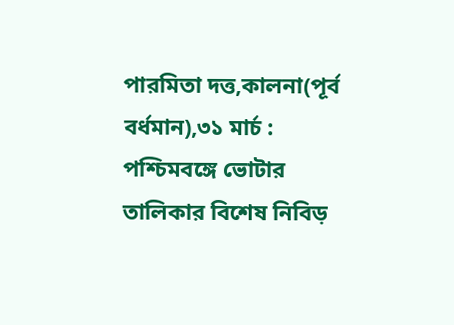পারমিতা দত্ত,কালনা(পূর্ব বর্ধমান),৩১ মার্চ : পশ্চিমবঙ্গে ভোটার তালিকার বিশেষ নিবিড়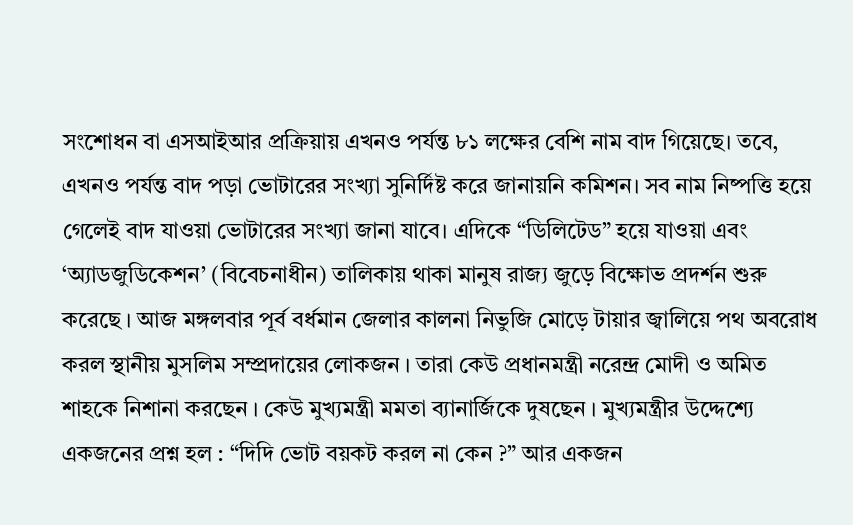সংশোধন বা এসআইআর প্রক্রিয়ায় এখনও পর্যন্ত ৮১ লক্ষের বেশি নাম বাদ গিয়েছে। তবে, এখনও পর্যন্ত বাদ পড়া ভোটারের সংখ্যা সুনির্দিষ্ট করে জানায়নি কমিশন। সব নাম নিষ্পত্তি হয়ে গেলেই বাদ যাওয়া ভোটারের সংখ্যা জানা যাবে। এদিকে “ডিলিটেড” হয়ে যাওয়া এবং ‘অ্যাডজুডিকেশন’ (বিবেচনাধীন) তালিকায় থাকা মানুষ রাজ্য জুড়ে বিক্ষোভ প্রদর্শন শুরু করেছে । আজ মঙ্গলবার পূর্ব বর্ধমান জেলার কালনা নিভুজি মোড়ে টায়ার জ্বালিয়ে পথ অবরোধ করল স্থানীয় মুসলিম সম্প্রদায়ের লোকজন । তারা কেউ প্রধানমন্ত্রী নরেন্দ্র মোদী ও অমিত শাহকে নিশানা করছেন । কেউ মুখ্যমন্ত্রী মমতা ব্যানার্জিকে দুষছেন । মুখ্যমন্ত্রীর উদ্দেশ্যে একজনের প্রশ্ন হল : “দিদি ভোট বয়কট করল না কেন ?” আর একজন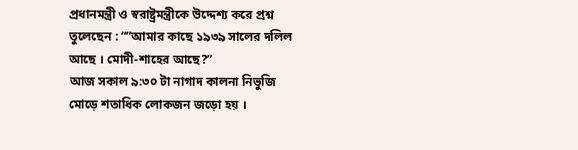প্রধানমন্ত্রী ও স্বরাষ্ট্রমন্ত্রীকে উদ্দেশ্য করে প্রশ্ন তুলেছেন : “”আমার কাছে ১৯৩৯ সালের দলিল আছে । মোদী-শাহের আছে?”
আজ সকাল ৯:৩০ টা নাগাদ কালনা নিভুজি মোড়ে শতাধিক লোকজন জড়ো হয় ।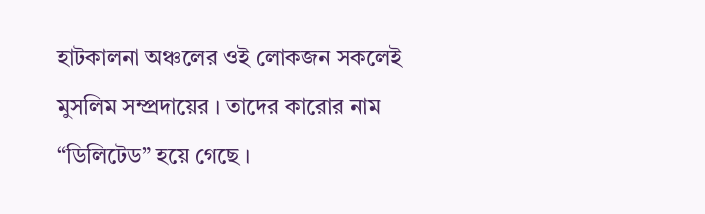হাটকালনা অঞ্চলের ওই লোকজন সকলেই মুসলিম সম্প্রদায়ের । তাদের কারোর নাম “ডিলিটেড” হয়ে গেছে ।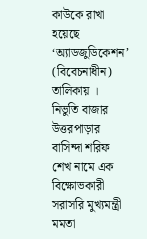কাউকে রাখা হয়েছে ‘অ্যাডজুডিকেশন’ (বিবেচনাধীন) তালিকায় ।
নিভুতি বাজার উত্তরপাড়ার বাসিন্দা শরিফ শেখ নামে এক বিক্ষোভকারী সরাসরি মুখ্যমন্ত্রী মমতা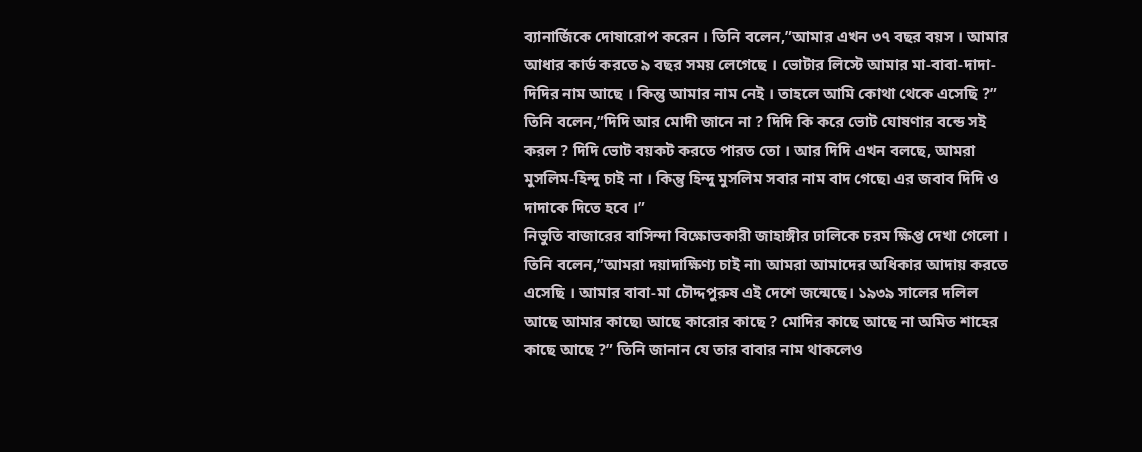ব্যানার্জিকে দোষারোপ করেন । তিনি বলেন,”আমার এখন ৩৭ বছর বয়স । আমার আধার কার্ড করতে ৯ বছর সময় লেগেছে । ভোটার লিস্টে আমার মা-বাবা-দাদা-দিদির নাম আছে । কিন্তু আমার নাম নেই । তাহলে আমি কোথা থেকে এসেছি ?” তিনি বলেন,”দিদি আর মোদী জানে না ? দিদি কি করে ভোট ঘোষণার বন্ডে সই করল ? দিদি ভোট বয়কট করতে পারত তো । আর দিদি এখন বলছে, আমরা মুসলিম-হিন্দু চাই না । কিন্তু হিন্দু মুসলিম সবার নাম বাদ গেছে৷ এর জবাব দিদি ও দাদাকে দিতে হবে ।”
নিভুতি বাজারের বাসিন্দা বিক্ষোভকারী জাহাঙ্গীর ঢালিকে চরম ক্ষিপ্ত দেখা গেলো । তিনি বলেন,”আমরা দয়াদাক্ষিণ্য চাই না৷ আমরা আমাদের অধিকার আদায় করতে এসেছি । আমার বাবা-মা চৌদ্দপুরুষ এই দেশে জন্মেছে। ১৯৩৯ সালের দলিল আছে আমার কাছে৷ আছে কারোর কাছে ? মোদির কাছে আছে না অমিত শাহের কাছে আছে ?” তিনি জানান যে তার বাবার নাম থাকলেও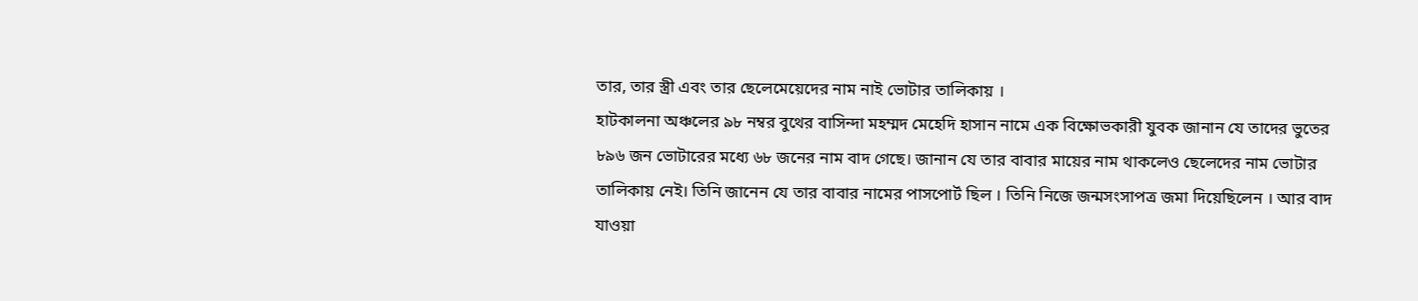তার, তার স্ত্রী এবং তার ছেলেমেয়েদের নাম নাই ভোটার তালিকায় ।
হাটকালনা অঞ্চলের ৯৮ নম্বর বুথের বাসিন্দা মহম্মদ মেহেদি হাসান নামে এক বিক্ষোভকারী যুবক জানান যে তাদের ভুতের ৮৯৬ জন ভোটারের মধ্যে ৬৮ জনের নাম বাদ গেছে। জানান যে তার বাবার মায়ের নাম থাকলেও ছেলেদের নাম ভোটার তালিকায় নেই। তিনি জানেন যে তার বাবার নামের পাসপোর্ট ছিল । তিনি নিজে জন্মসংসাপত্র জমা দিয়েছিলেন । আর বাদ যাওয়া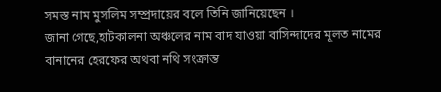সমস্ত নাম মুসলিম সম্প্রদায়ের বলে তিনি জানিয়েছেন ।
জানা গেছে,হাটকালনা অঞ্চলের নাম বাদ যাওয়া বাসিন্দাদের মূলত নামের বানানের হেরফের অথবা নথি সংক্রান্ত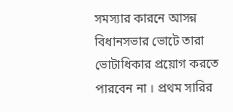সমস্যার কারনে আসন্ন বিধানসভার ভোটে তারা ভোটাধিকার প্রয়োগ করতে পারবেন না । প্রথম সারির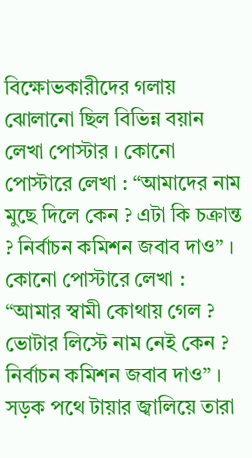বিক্ষোভকারীদের গলায় ঝোলানো ছিল বিভিন্ন বয়ান লেখা পোস্টার । কোনো পোস্টারে লেখা : “আমাদের নাম মুছে দিলে কেন ? এটা কি চক্রান্ত ? নির্বাচন কমিশন জবাব দাও” । কোনো পোস্টারে লেখা : “আমার স্বামী কোথায় গেল ? ভোটার লিস্টে নাম নেই কেন ? নির্বাচন কমিশন জবাব দাও” । সড়ক পথে টায়ার জ্বালিয়ে তারা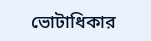ভোটাধিকার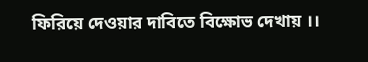ফিরিয়ে দেওয়ার দাবিতে বিক্ষোভ দেখায় ।।